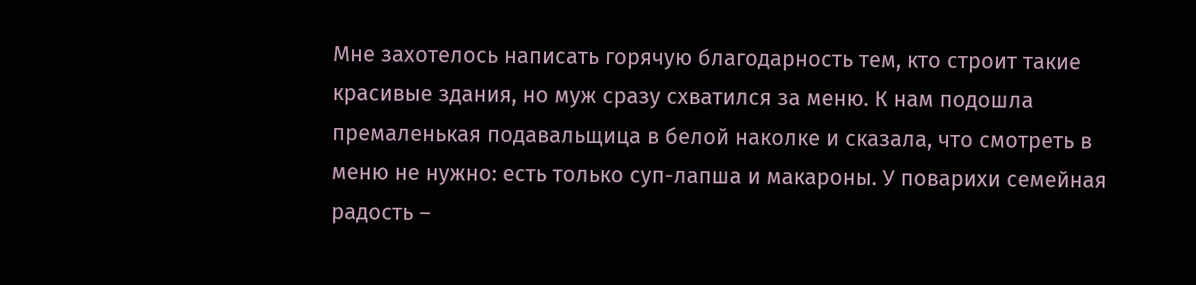Мне захотелось написать горячую благодарность тем, кто строит такие красивые здания, но муж сразу схватился за меню. К нам подошла премаленькая подавальщица в белой наколке и сказала, что смотреть в меню не нужно: есть только суп-лапша и макароны. У поварихи семейная радость –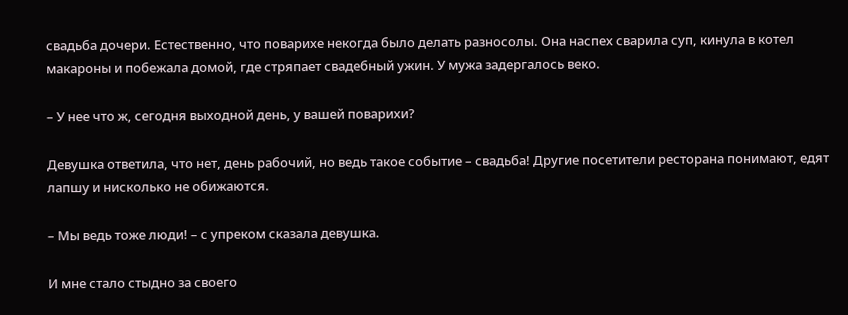свадьба дочери. Естественно, что поварихе некогда было делать разносолы. Она наспех сварила суп, кинула в котел макароны и побежала домой, где стряпает свадебный ужин. У мужа задергалось веко.

– У нее что ж, сегодня выходной день, у вашей поварихи?

Девушка ответила, что нет, день рабочий, но ведь такое событие – свадьба! Другие посетители ресторана понимают, едят лапшу и нисколько не обижаются.

– Мы ведь тоже люди! – с упреком сказала девушка.

И мне стало стыдно за своего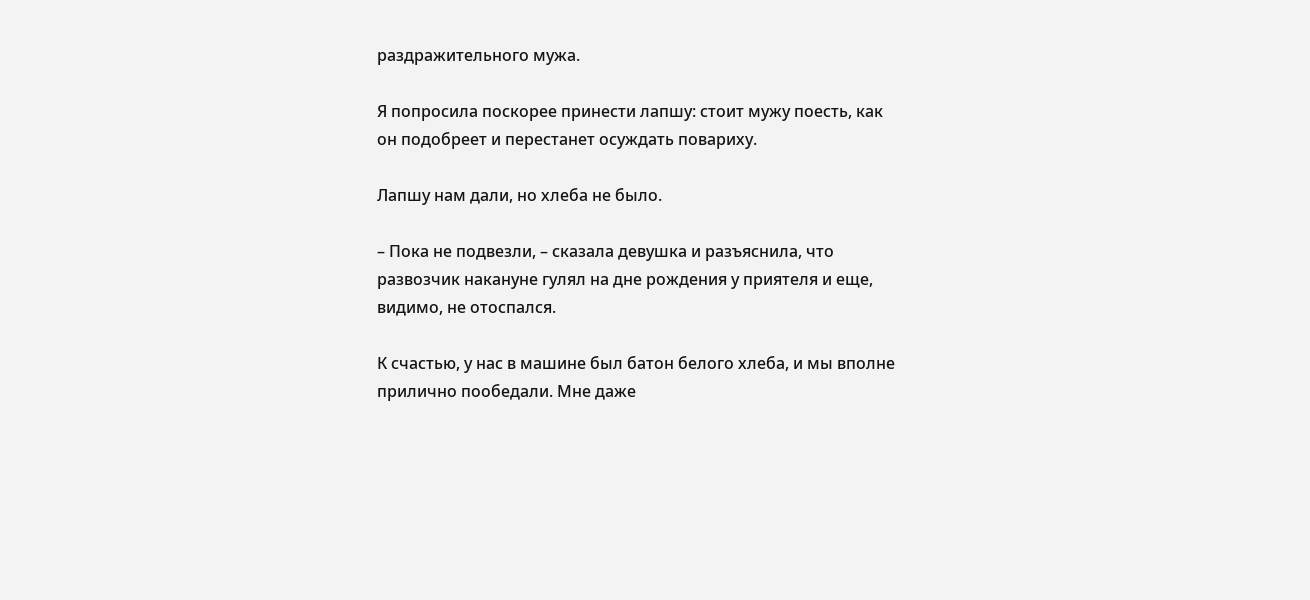раздражительного мужа.

Я попросила поскорее принести лапшу: стоит мужу поесть, как он подобреет и перестанет осуждать повариху.

Лапшу нам дали, но хлеба не было.

– Пока не подвезли, – сказала девушка и разъяснила, что развозчик накануне гулял на дне рождения у приятеля и еще, видимо, не отоспался.

К счастью, у нас в машине был батон белого хлеба, и мы вполне прилично пообедали. Мне даже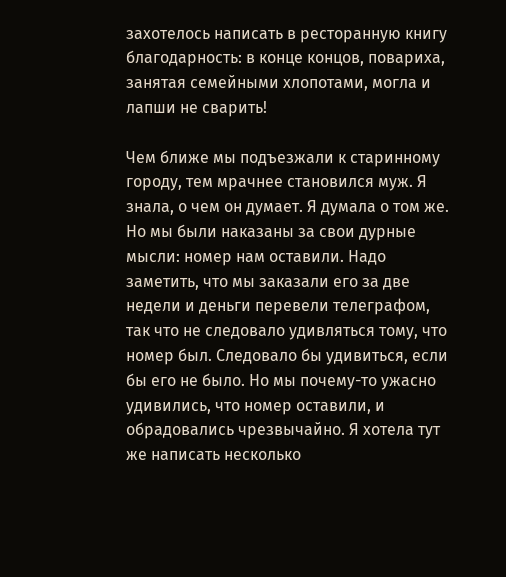захотелось написать в ресторанную книгу благодарность: в конце концов, повариха, занятая семейными хлопотами, могла и лапши не сварить!

Чем ближе мы подъезжали к старинному городу, тем мрачнее становился муж. Я знала, о чем он думает. Я думала о том же. Но мы были наказаны за свои дурные мысли: номер нам оставили. Надо заметить, что мы заказали его за две недели и деньги перевели телеграфом, так что не следовало удивляться тому, что номер был. Следовало бы удивиться, если бы его не было. Но мы почему-то ужасно удивились, что номер оставили, и обрадовались чрезвычайно. Я хотела тут же написать несколько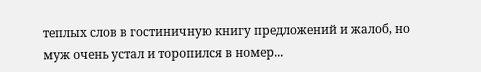теплых слов в гостиничную книгу предложений и жалоб, но муж очень устал и торопился в номер...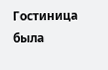Гостиница была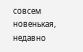совсем новенькая, недавно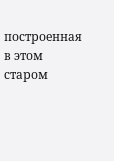построенная в этом старом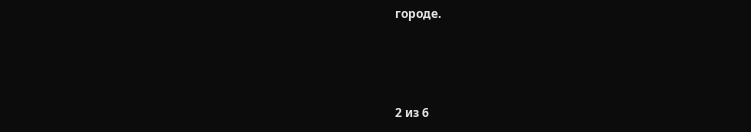городе.



2 из 6